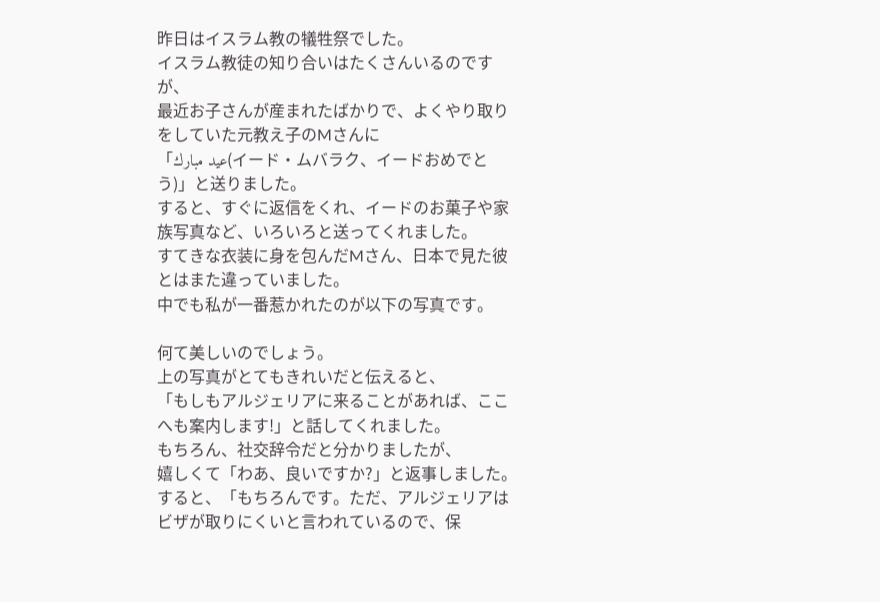昨日はイスラム教の犠牲祭でした。
イスラム教徒の知り合いはたくさんいるのですが、
最近お子さんが産まれたばかりで、よくやり取りをしていた元教え子のMさんに
「عيد مبارك(イード・ムバラク、イードおめでとう)」と送りました。
すると、すぐに返信をくれ、イードのお菓子や家族写真など、いろいろと送ってくれました。
すてきな衣装に身を包んだMさん、日本で見た彼とはまた違っていました。
中でも私が一番惹かれたのが以下の写真です。

何て美しいのでしょう。
上の写真がとてもきれいだと伝えると、
「もしもアルジェリアに来ることがあれば、ここへも案内します!」と話してくれました。
もちろん、社交辞令だと分かりましたが、
嬉しくて「わあ、良いですか?」と返事しました。
すると、「もちろんです。ただ、アルジェリアはビザが取りにくいと言われているので、保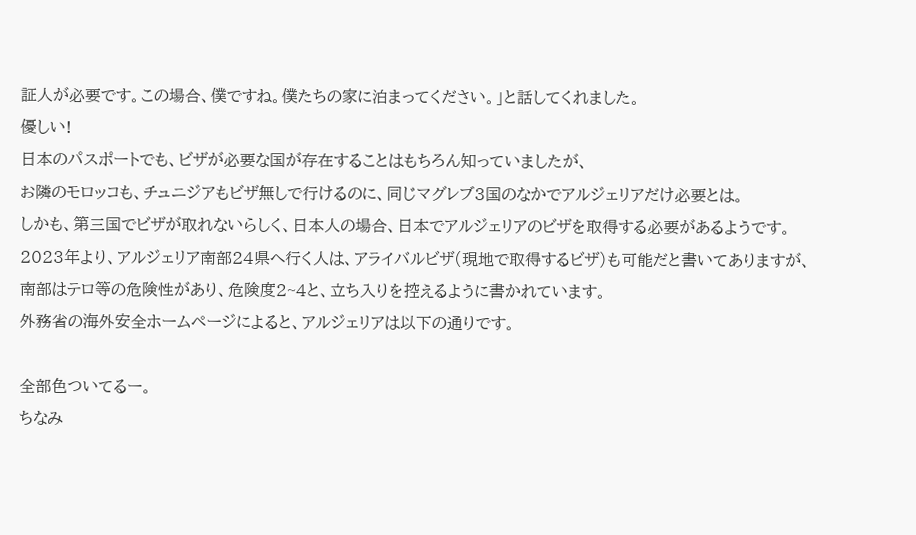証人が必要です。この場合、僕ですね。僕たちの家に泊まってください。」と話してくれました。
優しい!
日本のパスポートでも、ビザが必要な国が存在することはもちろん知っていましたが、
お隣のモロッコも、チュニジアもビザ無しで行けるのに、同じマグレブ3国のなかでアルジェリアだけ必要とは。
しかも、第三国でビザが取れないらしく、日本人の場合、日本でアルジェリアのビザを取得する必要があるようです。
2023年より、アルジェリア南部24県へ行く人は、アライバルビザ(現地で取得するビザ)も可能だと書いてありますが、
南部はテロ等の危険性があり、危険度2~4と、立ち入りを控えるように書かれています。
外務省の海外安全ホームページによると、アルジェリアは以下の通りです。

全部色ついてるー。
ちなみ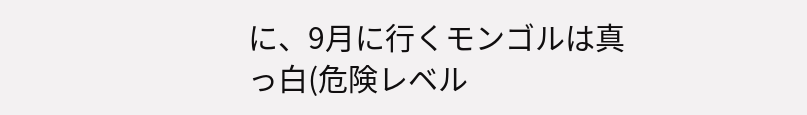に、9月に行くモンゴルは真っ白(危険レベル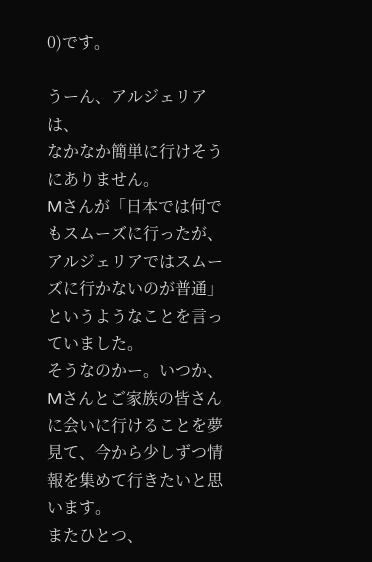0)です。

うーん、アルジェリアは、
なかなか簡単に行けそうにありません。
Mさんが「日本では何でもスムーズに行ったが、アルジェリアではスムーズに行かないのが普通」というようなことを言っていました。
そうなのかー。いつか、Mさんとご家族の皆さんに会いに行けることを夢見て、今から少しずつ情報を集めて行きたいと思います。
またひとつ、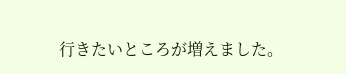行きたいところが増えました。